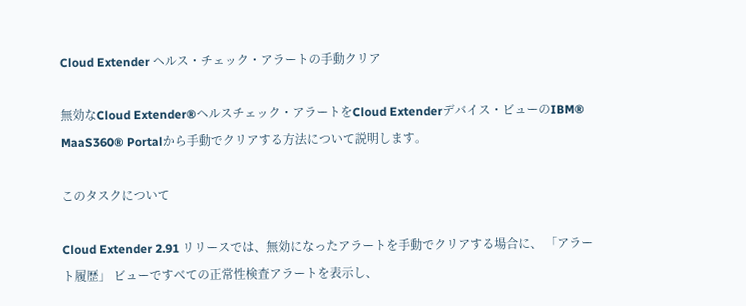Cloud Extender ヘルス・チェック・アラートの手動クリア

無効なCloud Extender®ヘルスチェック・アラートをCloud Extenderデバイス・ビューのIBM® MaaS360® Portalから手動でクリアする方法について説明します。

このタスクについて

Cloud Extender 2.91 リリースでは、無効になったアラートを手動でクリアする場合に、 「アラート履歴」 ビューですべての正常性検査アラートを表示し、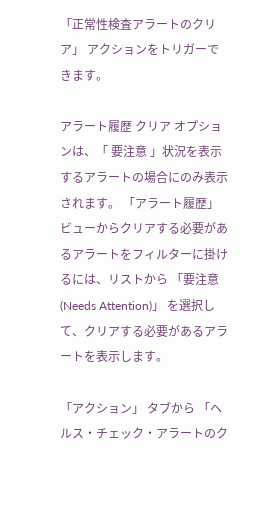「正常性検査アラートのクリア」 アクションをトリガーできます。

アラート履歴 クリア オプションは、「 要注意 」状況を表示するアラートの場合にのみ表示されます。 「アラート履歴」 ビューからクリアする必要があるアラートをフィルターに掛けるには、リストから 「要注意 (Needs Attention)」 を選択して、クリアする必要があるアラートを表示します。

「アクション」 タブから 「ヘルス・チェック・アラートのク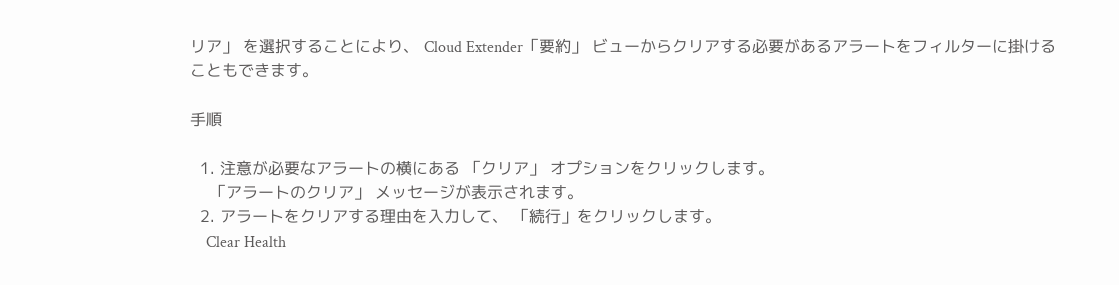リア」 を選択することにより、 Cloud Extender「要約」 ビューからクリアする必要があるアラートをフィルターに掛けることもできます。

手順

  1. 注意が必要なアラートの横にある 「クリア」 オプションをクリックします。
    「アラートのクリア」 メッセージが表示されます。
  2. アラートをクリアする理由を入力して、 「続行」をクリックします。
    Clear Health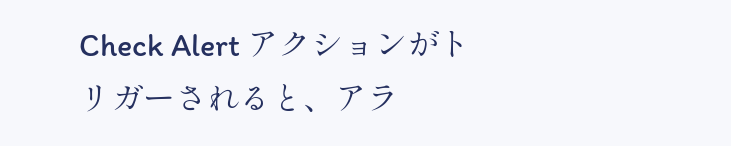Check Alert アクションがトリガーされると、アラ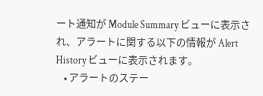ート通知が Module Summary ビューに表示され、アラートに関する以下の情報が Alert History ビューに表示されます。
    • アラートのステー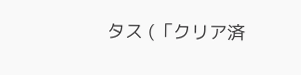タス (「クリア済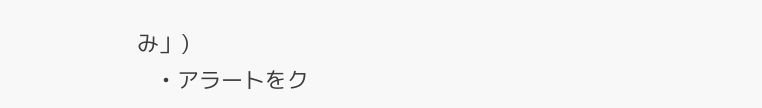み」)
    • アラートをク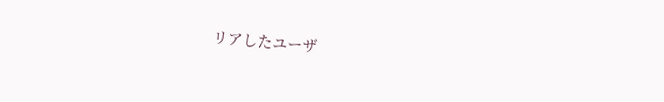リアしたユーザ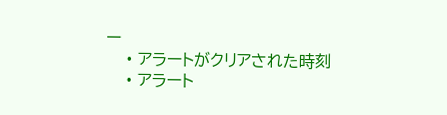ー
    • アラートがクリアされた時刻
    • アラート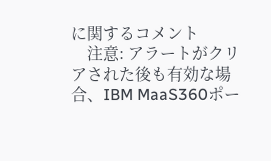に関するコメント
    注意: アラートがクリアされた後も有効な場合、IBM MaaS360ポー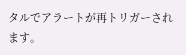タルでアラートが再トリガーされます。